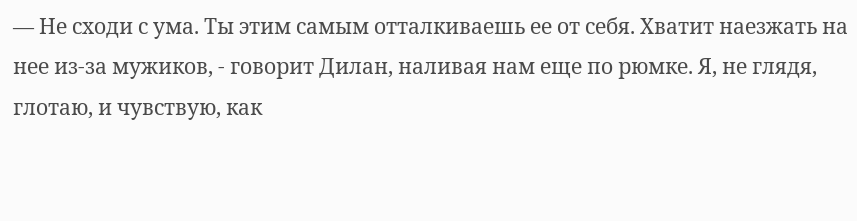— Не сходи с ума. Ты этим самым отталкиваешь ее от себя. Хватит наезжать на нее из-за мужиков, - говорит Дилан, наливая нам еще по рюмке. Я, не глядя, глотаю, и чувствую, как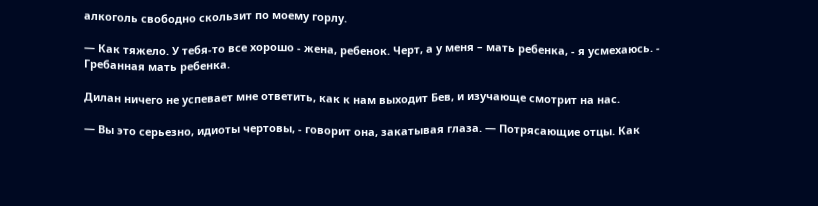алкоголь свободно скользит по моему горлу.

— Как тяжело. У тебя-то все хорошо - жена, ребенок. Черт, а у меня – мать ребенка, - я усмехаюсь. - Гребанная мать ребенка.

Дилан ничего не успевает мне ответить, как к нам выходит Бев, и изучающе смотрит на нас.

— Вы это серьезно, идиоты чертовы, - говорит она, закатывая глаза. — Потрясающие отцы. Как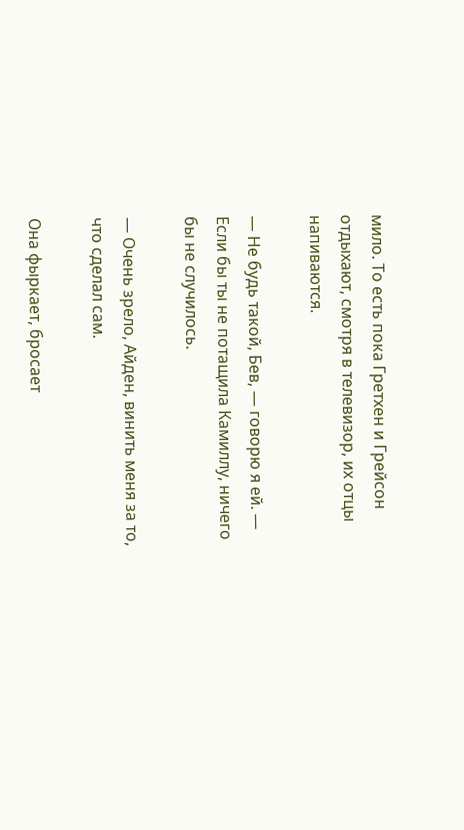мило. То есть пока Гретхен и Грейсон отдыхают, смотря в телевизор, их отцы напиваются.

— Не будь такой, Бев, — говорю я ей. — Если бы ты не потащила Камиллу, ничего бы не случилось.

— Очень зрело, Айден, винить меня за то, что сделал сам.

Она фыркает, бросает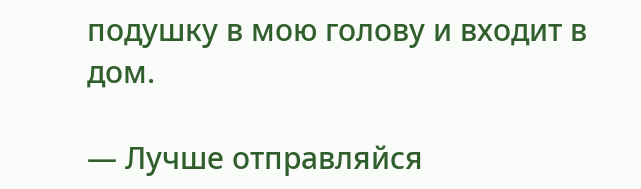подушку в мою голову и входит в дом.

— Лучше отправляйся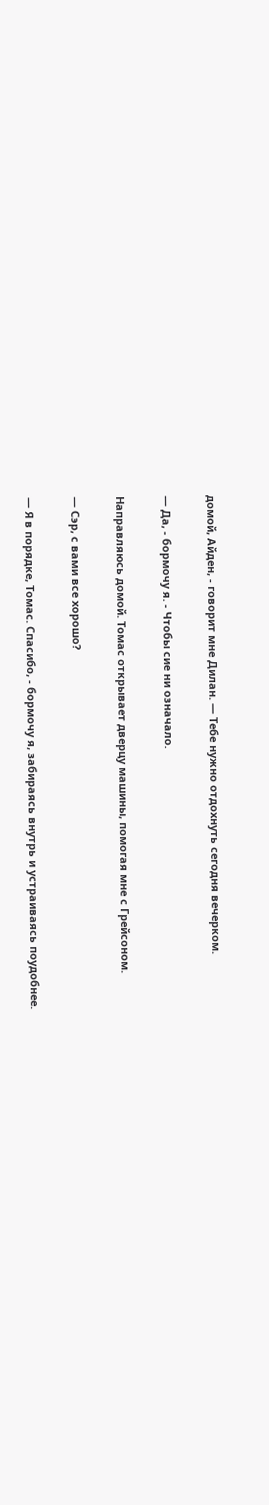домой, Айден, - говорит мне Дилан. — Тебе нужно отдохнуть сегодня вечерком.

— Да, - бормочу я. - Чтобы сие ни означало.

Направляюсь домой. Томас открывает дверцу машины, помогая мне с Грейсоном.

— Сэр, с вами все хорошо?

— Я в порядке, Томас. Спасибо, - бормочу я, забираясь внутрь и устраиваясь поудобнее.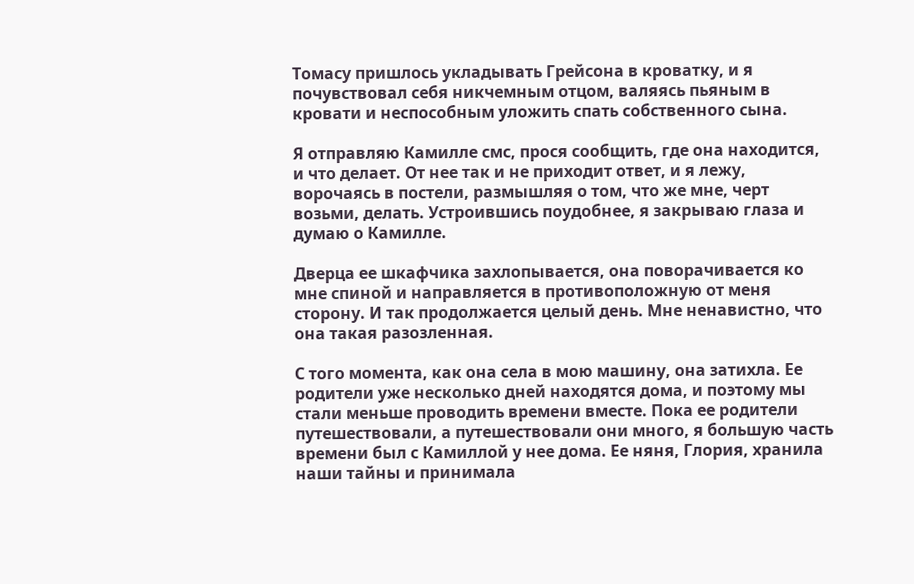Томасу пришлось укладывать Грейсона в кроватку, и я почувствовал себя никчемным отцом, валяясь пьяным в кровати и неспособным уложить спать собственного сына.

Я отправляю Камилле смс, прося сообщить, где она находится, и что делает. От нее так и не приходит ответ, и я лежу, ворочаясь в постели, размышляя о том, что же мне, черт возьми, делать. Устроившись поудобнее, я закрываю глаза и думаю о Камилле.

Дверца ее шкафчика захлопывается, она поворачивается ко мне спиной и направляется в противоположную от меня сторону. И так продолжается целый день. Мне ненавистно, что она такая разозленная.

С того момента, как она села в мою машину, она затихла. Ее родители уже несколько дней находятся дома, и поэтому мы стали меньше проводить времени вместе. Пока ее родители путешествовали, а путешествовали они много, я большую часть времени был с Камиллой у нее дома. Ее няня, Глория, хранила наши тайны и принимала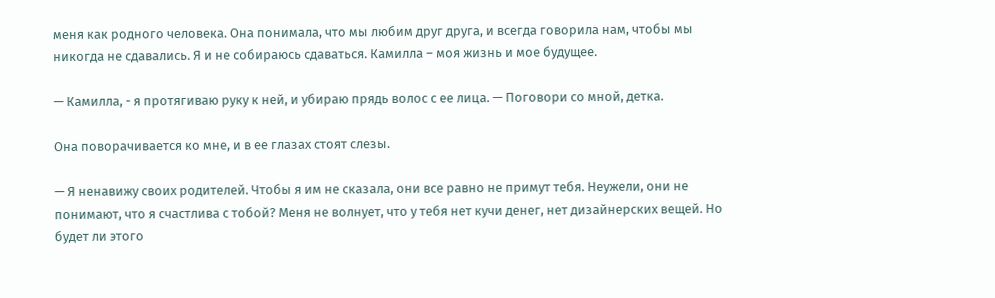меня как родного человека. Она понимала, что мы любим друг друга, и всегда говорила нам, чтобы мы никогда не сдавались. Я и не собираюсь сдаваться. Камилла – моя жизнь и мое будущее.

— Камилла, - я протягиваю руку к ней, и убираю прядь волос с ее лица. — Поговори со мной, детка.

Она поворачивается ко мне, и в ее глазах стоят слезы.

— Я ненавижу своих родителей. Чтобы я им не сказала, они все равно не примут тебя. Неужели, они не понимают, что я счастлива с тобой? Меня не волнует, что у тебя нет кучи денег, нет дизайнерских вещей. Но будет ли этого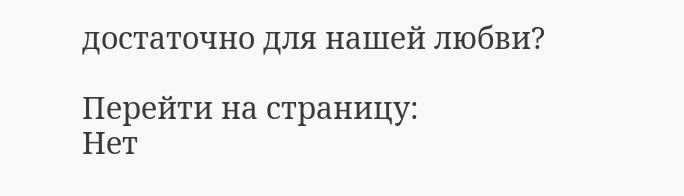достаточно для нашей любви?

Перейти на страницу:
Нет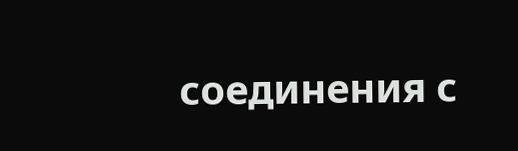соединения с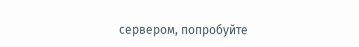сервером, попробуйте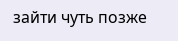зайти чуть позже